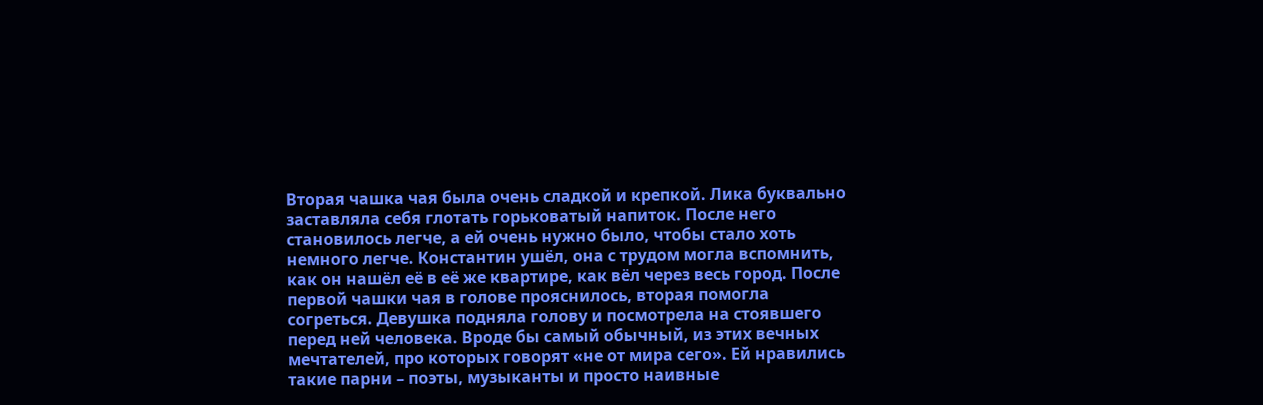Вторая чашка чая была очень сладкой и крепкой. Лика буквально заставляла себя глотать горьковатый напиток. После него становилось легче, а ей очень нужно было, чтобы стало хоть немного легче. Константин ушёл, она с трудом могла вспомнить, как он нашёл её в её же квартире, как вёл через весь город. После первой чашки чая в голове прояснилось, вторая помогла согреться. Девушка подняла голову и посмотрела на стоявшего перед ней человека. Вроде бы самый обычный, из этих вечных мечтателей, про которых говорят «не от мира сего». Ей нравились такие парни – поэты, музыканты и просто наивные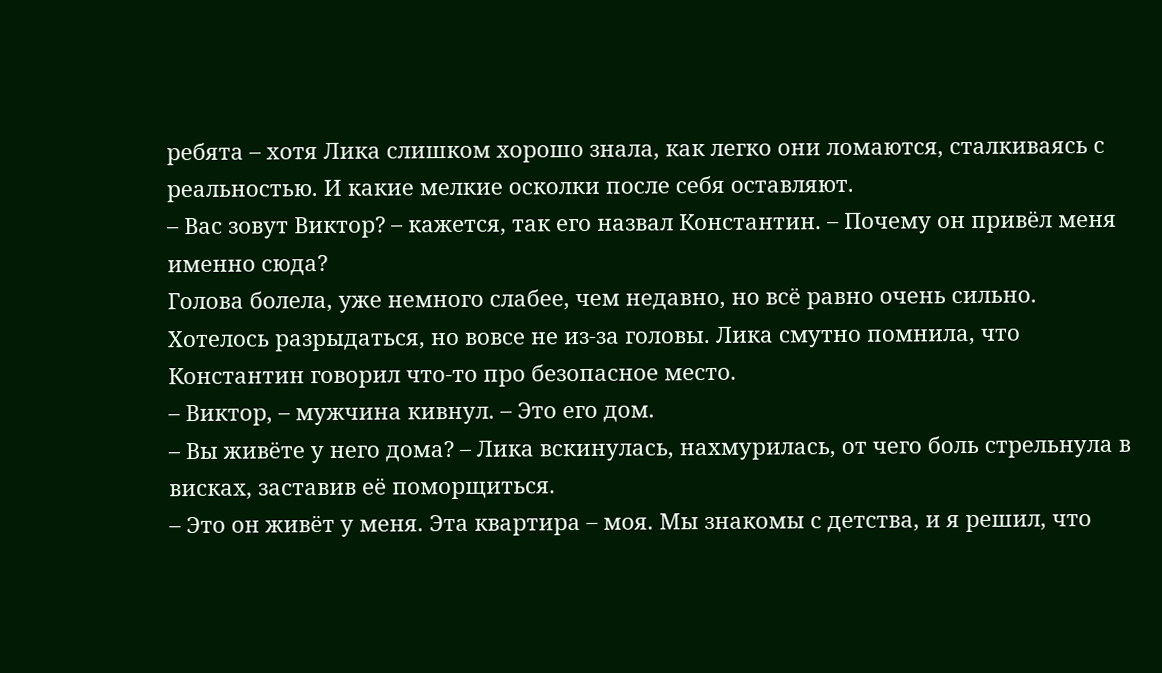ребята – хотя Лика слишком хорошо знала, как легко они ломаются, сталкиваясь с реальностью. И какие мелкие осколки после себя оставляют.
– Вас зовут Виктор? – кажется, так его назвал Константин. – Почему он привёл меня именно сюда?
Голова болела, уже немного слабее, чем недавно, но всё равно очень сильно. Хотелось разрыдаться, но вовсе не из-за головы. Лика смутно помнила, что Константин говорил что-то про безопасное место.
– Виктор, – мужчина кивнул. – Это его дом.
– Вы живёте у него дома? – Лика вскинулась, нахмурилась, от чего боль стрельнула в висках, заставив её поморщиться.
– Это он живёт у меня. Эта квартира – моя. Мы знакомы с детства, и я решил, что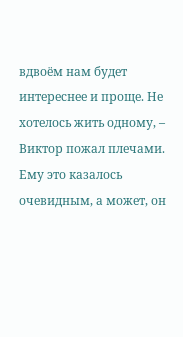вдвоём нам будет интереснее и проще. Не хотелось жить одному, – Виктор пожал плечами. Ему это казалось очевидным, а может, он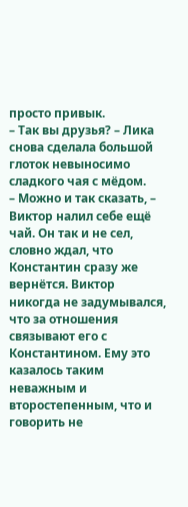просто привык.
– Так вы друзья? – Лика снова сделала большой глоток невыносимо сладкого чая с мёдом.
– Можно и так сказать, – Виктор налил себе ещё чай. Он так и не сел, словно ждал, что Константин сразу же вернётся. Виктор никогда не задумывался, что за отношения связывают его с Константином. Ему это казалось таким неважным и второстепенным, что и говорить не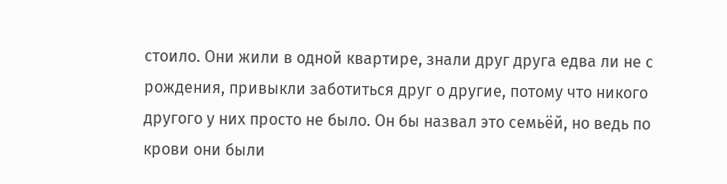стоило. Они жили в одной квартире, знали друг друга едва ли не с рождения, привыкли заботиться друг о другие, потому что никого другого у них просто не было. Он бы назвал это семьёй, но ведь по крови они были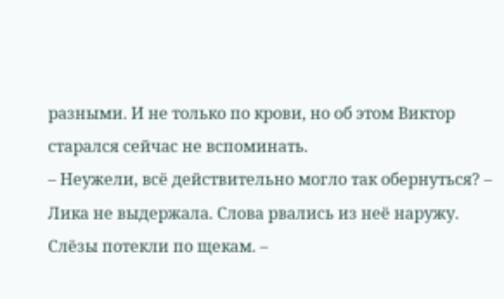разными. И не только по крови, но об этом Виктор старался сейчас не вспоминать.
– Неужели, всё действительно могло так обернуться? – Лика не выдержала. Слова рвались из неё наружу. Слёзы потекли по щекам. –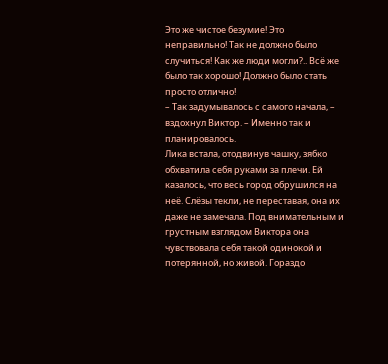Это же чистое безумие! Это неправильно! Так не должно было случиться! Как же люди могли?.. Всё же было так хорошо! Должно было стать просто отлично!
– Так задумывалось с самого начала, – вздохнул Виктор. – Именно так и планировалось.
Лика встала, отодвинув чашку, зябко обхватила себя руками за плечи. Ей казалось, что весь город обрушился на неё. Слёзы текли, не переставая, она их даже не замечала. Под внимательным и грустным взглядом Виктора она чувствовала себя такой одинокой и потерянной, но живой. Гораздо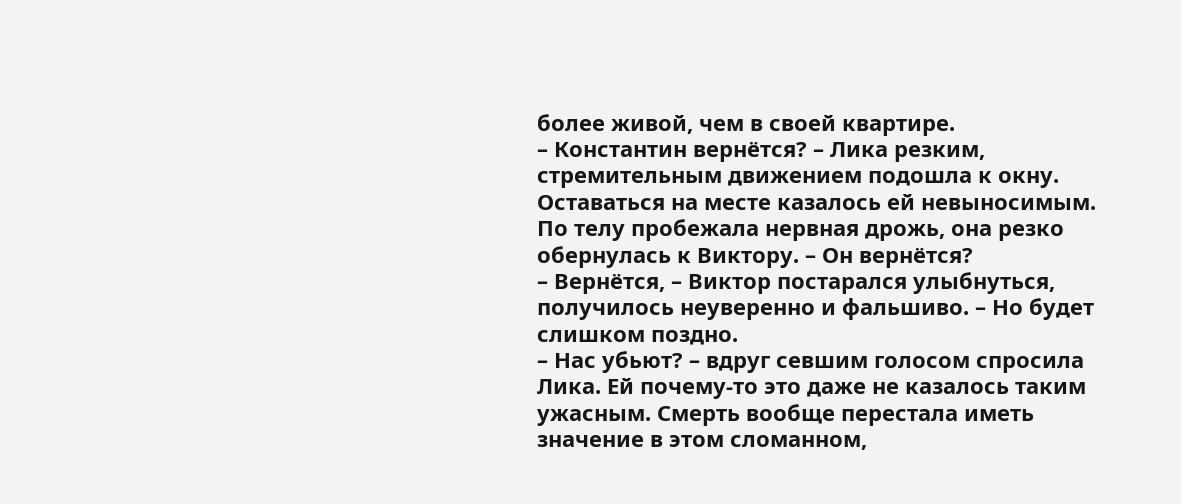более живой, чем в своей квартире.
– Константин вернётся? – Лика резким, стремительным движением подошла к окну. Оставаться на месте казалось ей невыносимым. По телу пробежала нервная дрожь, она резко обернулась к Виктору. – Он вернётся?
– Вернётся, – Виктор постарался улыбнуться, получилось неуверенно и фальшиво. – Но будет слишком поздно.
– Нас убьют? – вдруг севшим голосом спросила Лика. Ей почему-то это даже не казалось таким ужасным. Смерть вообще перестала иметь значение в этом сломанном,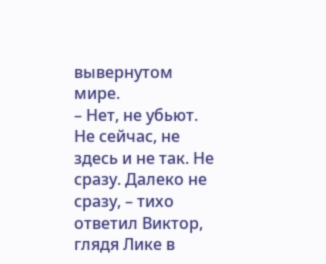вывернутом мире.
– Нет, не убьют. Не сейчас, не здесь и не так. Не сразу. Далеко не сразу, – тихо ответил Виктор, глядя Лике в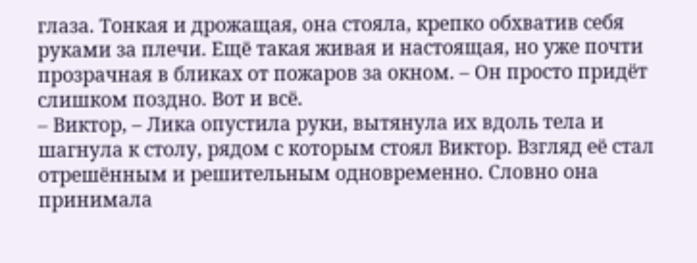глаза. Тонкая и дрожащая, она стояла, крепко обхватив себя руками за плечи. Ещё такая живая и настоящая, но уже почти прозрачная в бликах от пожаров за окном. – Он просто придёт слишком поздно. Вот и всё.
– Виктор, – Лика опустила руки, вытянула их вдоль тела и шагнула к столу, рядом с которым стоял Виктор. Взгляд её стал отрешённым и решительным одновременно. Словно она принимала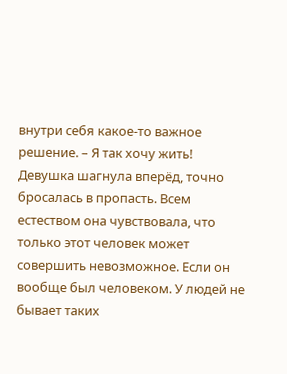внутри себя какое-то важное решение. – Я так хочу жить!
Девушка шагнула вперёд, точно бросалась в пропасть. Всем естеством она чувствовала, что только этот человек может совершить невозможное. Если он вообще был человеком. У людей не бывает таких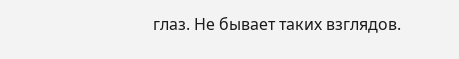глаз. Не бывает таких взглядов.